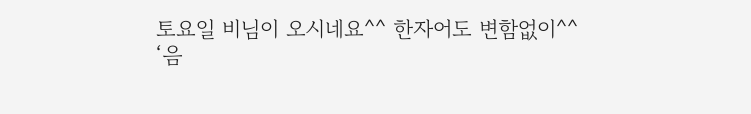토요일 비님이 오시네요^^ 한자어도 변함없이^^
‘음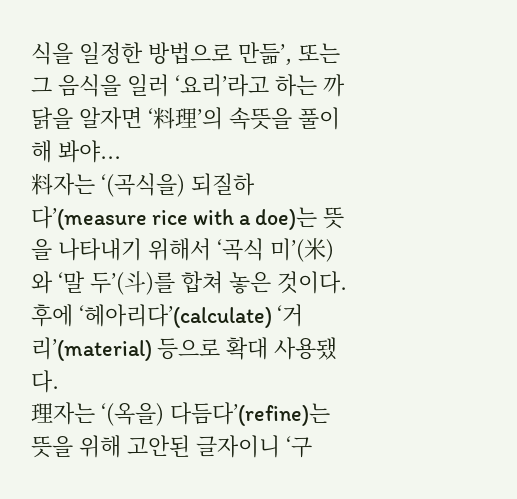식을 일정한 방법으로 만듦’, 또는 그 음식을 일러 ‘요리’라고 하는 까닭을 알자면 ‘料理’의 속뜻을 풀이해 봐야...
料자는 ‘(곡식을) 되질하다’(measure rice with a doe)는 뜻을 나타내기 위해서 ‘곡식 미’(米)와 ‘말 두’(斗)를 합쳐 놓은 것이다. 후에 ‘헤아리다’(calculate) ‘거리’(material) 등으로 확대 사용됐다.
理자는 ‘(옥을) 다듬다’(refine)는 뜻을 위해 고안된 글자이니 ‘구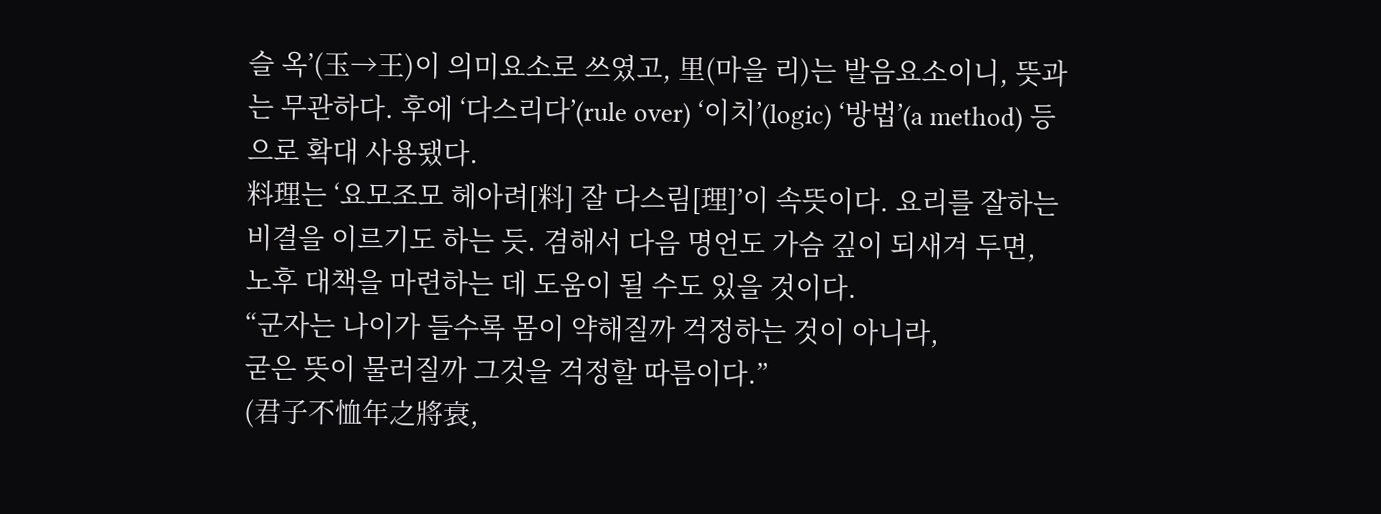슬 옥’(玉→王)이 의미요소로 쓰였고, 里(마을 리)는 발음요소이니, 뜻과는 무관하다. 후에 ‘다스리다’(rule over) ‘이치’(logic) ‘방법’(a method) 등으로 확대 사용됐다.
料理는 ‘요모조모 헤아려[料] 잘 다스림[理]’이 속뜻이다. 요리를 잘하는 비결을 이르기도 하는 듯. 겸해서 다음 명언도 가슴 깊이 되새겨 두면, 노후 대책을 마련하는 데 도움이 될 수도 있을 것이다.
“군자는 나이가 들수록 몸이 약해질까 걱정하는 것이 아니라,
굳은 뜻이 물러질까 그것을 걱정할 따름이다.”
(君子不恤年之將衰,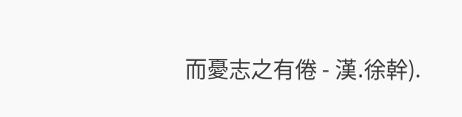而憂志之有倦 - 漢․徐幹).